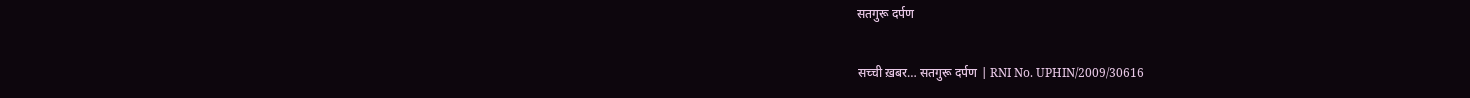सतगुरू दर्पण

सच्ची ख़बर… सतगुरू दर्पण | RNI No. UPHIN/2009/30616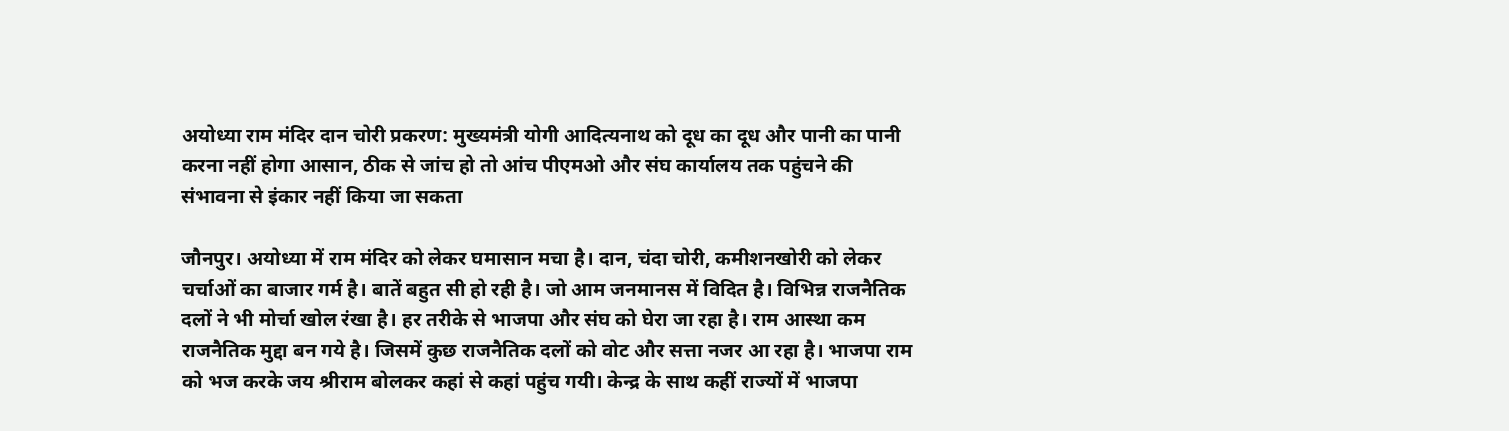अयोध्या राम मंदिर दान चोरी प्रकरण: मुख्यमंत्री योगी आदित्यनाथ को दूध का दूध और पानी का पानी करना नहीं होगा आसान, ठीक से जांच हो तो आंच पीएमओ और संघ कार्यालय तक पहुंचने की संभावना से इंकार नहीं किया जा सकता

जौनपुर। अयोध्या में राम‌ मंदिर को लेकर घमासान मचा है। दान, चंदा चोरी, कमीशनखोरी को लेकर चर्चाओं का बाजार गर्म है। बातें बहुत सी हो रही है। जो आम जनमानस में विदित है। विभिन्न राजनैतिक दलों ने भी मोर्चा खोल रंखा है। हर तरीके से भाजपा और संघ को घेरा जा रहा है। राम आस्था कम राजनैतिक मुद्दा बन गये है। जिसमें कुछ राजनैतिक दलों को वोट और सत्ता नजर आ रहा है। भाजपा राम को भज करके जय श्रीराम बोलकर कहां से कहां पहुंच गयी। केन्द्र के साथ कहीं राज्यों में भाजपा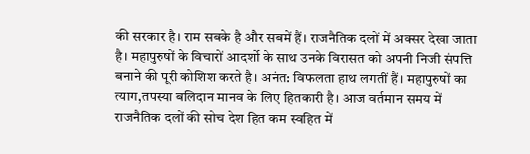की सरकार है। राम सबके है और सबमें हैं।‌ राजनैतिक दलों में अक्सर देखा जाता है। महापुरुषों के विचारों आदर्शो के साथ उनके विरासत को अपनी निजी संपत्ति बनाने की पूरी कोशिश करते है। अनंत: विफलता हाथ लगतीं हैं। महापुरुषों का त्याग,तपस्या बलिदान मानव के लिए हितकारी है। आज वर्तमान समय में राजनैतिक दलों की सोच देश हित कम स्वहित में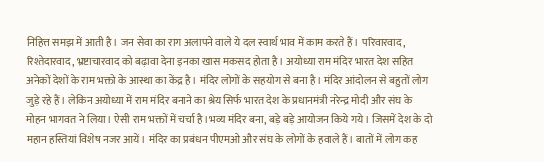निहित्त समझ में आती है। जन सेवा का राग अलापने वाले ये दल स्वार्थ भाव में काम करते हैं। परिवारवाद, रिश्तेदारवाद, भ्रष्टाचारवाद को बढ़ावा देना इनका खास मकसद होता है। अयोध्या राम मंदिर भारत देश सहित अनेकों देशों के राम भक्तो के आस्था का केंद्र है। मंदिर लोगों के सहयोग से बना है। मंदिर आंदोलन से बहुतों लोग जुड़े रहे हैं। लेकिन अयोध्या में राम मंदिर बनाने का श्रेय सिर्फ भारत देश के प्रधानमंत्री नरेन्द्र मोदी और संघ के मोहन भागवत ने लिया। ऐसी राम भक्तों में चर्चा है।भव्य मंदिर बना, बड़े बड़े आयोजन किये गये। जिसमें देश के दो महान हस्तियां विशेष नजर आयें। मंदिर का प्रबंधन पीएमओ और संघ के लोगों के हवाले हैं। बातों में लोग कह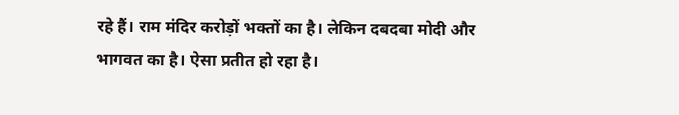रहे हैं। राम मंदिर करोड़ों भक्तों का है। लेकिन दबदबा मोदी और भागवत का है। ऐसा प्रतीत हो रहा है।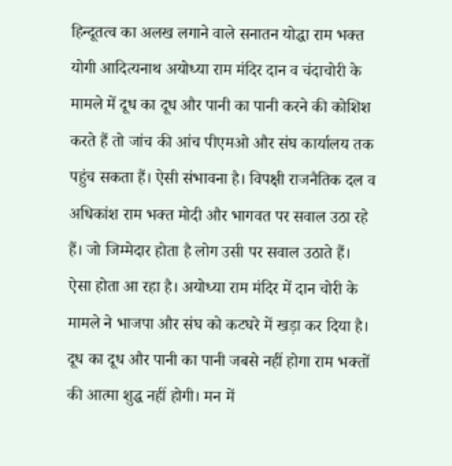हिन्दूतत्व का अलख लगाने वाले सनातन योद्धा राम भक्त योगी आदित्यनाथ अयोध्या राम मंदिर दान व चंदाचोरी के मामले में दूध का दूध और पानी का पानी करने की कोशिश करते हैं तो जांच की आंच पीएमओ और संघ कार्यालय तक पहुंच सकता हैं। ऐसी संभावना है। विपक्षी राजनैतिक दल व अधिकांश राम भक्त मोदी और भागवत पर सवाल उठा रहे हैं। जो जिम्मेदार होता है लोग उसी पर सवाल उठाते हैं। ऐसा होता आ रहा है। अयोध्या राम मंदिर में दान चोरी के मामले ने भाजपा और संघ को कटघरे में खड़ा कर दिया है। दूध का दूध और पानी का पानी जबसे नहीं होगा राम भक्तों की आत्मा शुद्ध नहीं होगी। मन में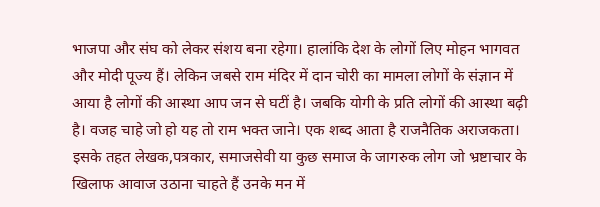भाजपा और संघ को लेकर संशय बना रहेगा। हालांकि देश के लोगों लिए मोहन भागवत और मोदी पूज्य हैं। लेकिन जबसे राम मंदिर में दान चोरी का मामला लोगों के संज्ञान में आया है लोगों की आस्था आप जन से घटीं है। जबकि योगी के प्रति लोगों की आस्था बढ़ी है। वजह चाहे जो हो यह तो राम भक्त जाने। एक शब्द आता है राजनैतिक अराजकता। इसके तहत लेखक,पत्रकार, समाजसेवी या कुछ समाज के जागरुक लोग जो भ्रष्टाचार के खिलाफ आवाज उठाना चाहते हैं उनके मन में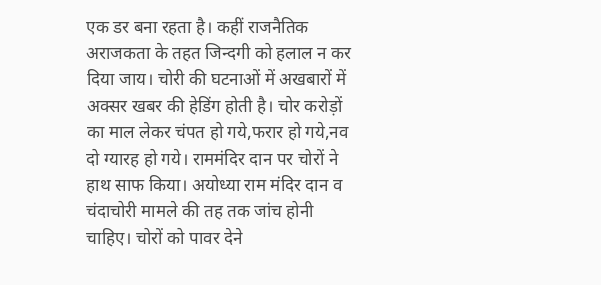एक डर बना रहता है। कहीं राजनैतिक अराजकता के तहत जिन्दगी को हलाल न कर दिया जाय। चोरी की घटनाओं में अखबारों में अक्सर खबर की हेडिंग होती है। चोर करोड़ों का माल लेकर चंपत हो गये,फरार हो गये,नव दो ग्यारह हो गये। राममंदिर दान प‌र चोरों ने हाथ साफ किया। अयोध्या राम मंदिर दान व चंदाचोरी मामले की तह तक जांच होनी चाहिए। चोरों को पावर देने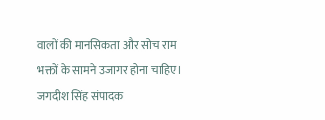वालों की मानसिकता और सोच राम भक्तों के सामने उजागर होना चाहिए। जगदीश सिंह संपादक